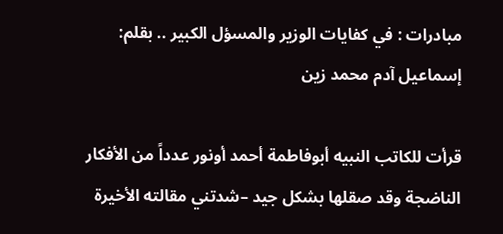مبادرات : في كفايات الوزير والمسؤل الكبير .. بقلم: إسماعيل آدم محمد زين

قرأت للكاتب النبيه أبوفاطمة أحمد أونور عدداً من الأفكار الناضجة وقد صقلها بشكل جيد –شدتني مقالته الأخيرة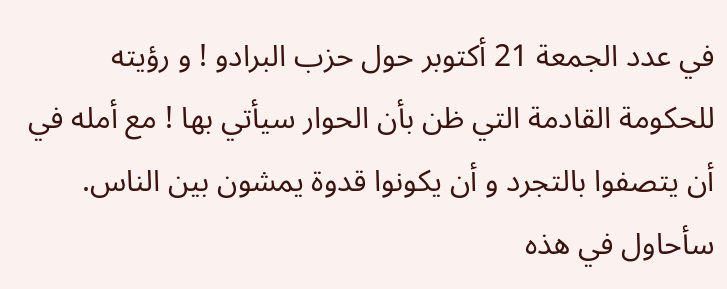في عدد الجمعة 21 أكتوبر حول حزب البرادو ! و رؤيته للحكومة القادمة التي ظن بأن الحوار سيأتي بها ! مع أمله في أن يتصفوا بالتجرد و أن يكونوا قدوة يمشون بين الناس.
سأحاول في هذه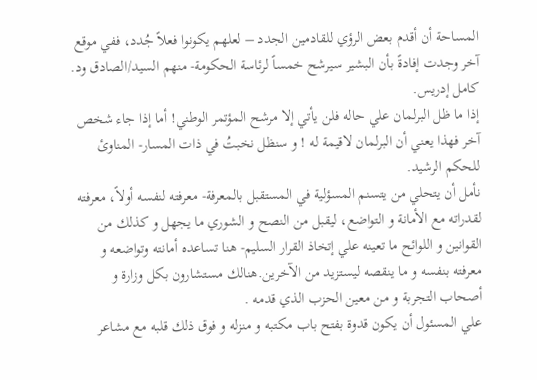المساحة أن أقدم بعض الرؤي للقادمين الجدد – لعلهم يكونوا فعلاً جُدد، ففي موقع آخر وجدت إفادةً بأن البشير سيرشح خمساً لرئاسة الحكومة- منهم السيد/الصادق ود. كامل إدريس.
إذا ما ظل البرلمان علي حاله فلن يأتي إلا مرشح المؤتمر الوطني! أما إذا جاء شخص آخر فهذا يعني أن البرلمان لاقيمة له ! و سنظل نخبتُ في ذات المسار- المناوئ للحكم الرشيد.
نأمل أن يتحلي من يتسنم المسؤلية في المستقبل بالمعرفة- معرفته لنفسه أولاً، معرفته لقدراته مع الأمانة و التواضع، ليقبل من النصح و الشوري ما يجهل و كذلك من القوانين و اللوائح ما تعينه علي إتخاذ القرار السليم- هنا تساعده أمانته وتواضعه و معرفته بنفسه و ما ينقصه ليستزيد من الآخرين.هنالك مستشارون بكل وزارة و أصحاب التجربة و من معين الحزب الذي قدمه .
علي المسئول أن يكون قدوة بفتح باب مكتبه و منزله و فوق ذلك قلبه مع مشاعر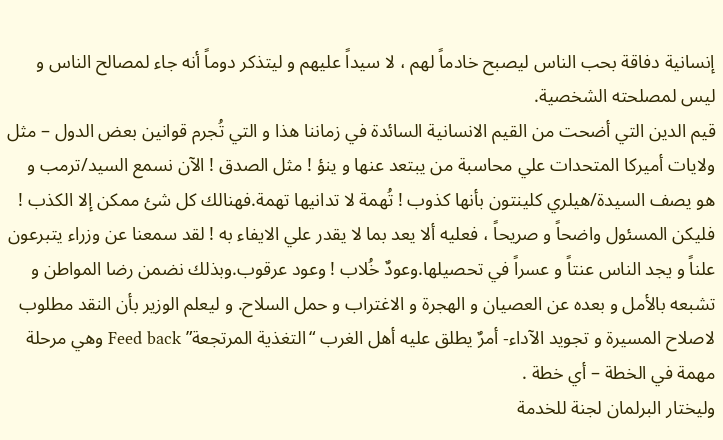إنسانية دفاقة بحب الناس ليصبح خادماً لهم ، لا سيداً عليهم و ليتذكر دوماً أنه جاء لمصالح الناس و ليس لمصلحته الشخصية.
قيم الدين التي أضحت من القيم الانسانية السائدة في زماننا هذا و التي تُجرم قوانين بعض الدول – مثل ولايات أميركا المتحدات علي محاسبة من يبتعد عنها و ينؤ ! مثل الصدق ! الآن نسمع السيد/ترمب و هو يصف السيدة/هيلري كلينتون بأنها كذوب ! تُهمة لا تدانيها تهمة.فهنالك كل شئ ممكن إلا الكذب ! فليكن المسئول واضحاً و صريحاً ، فعليه ألا يعد بما لا يقدر علي الايفاء به ! لقد سمعنا عن وزراء يتبرعون علناً و يجد الناس عنتاً و عسراً في تحصيلها.وعودٌ خُلاب ! وعود عرقوب.وبذلك نضمن رضا المواطن و تشبعه بالأمل و بعده عن العصيان و الهجرة و الاغتراب و حمل السلاح. و ليعلم الوزير بأن النقد مطلوب لاصلاح المسيرة و تجويد الآداء- أمرٌ يطلق عليه أهل الغرب “التغذية المرتجعة” Feed back وهي مرحلة مهمة في الخطة – أي خطة .
وليختار البرلمان لجنة للخدمة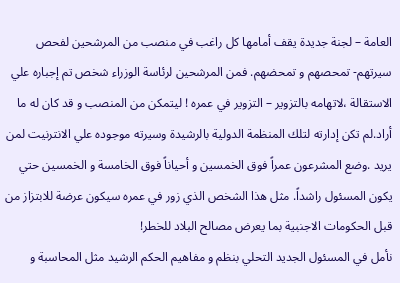العامة – لجنة جديدة يقف أمامها كل راغب في منصب من المرشحين لفحص سيرتهم- تمحصهم و تمحضهم. فمن المرشحين لرئاسة الوزراء شخص تم إجباره علي الاستقالة ،لاتهامه بالتزوير – التزوير في عمره ! ليتمكن من المنصب و قد كان له ما أراد.لم تكن إدارته لتلك المنظمة الدولية بالرشيدة وسيرته موجوده علي الانترنيت لمن يريد .وضع المشرعون عمراً فوق الخمسين و أحياناً فوق الخامسة و الخمسين حتي يكون المسئول راشداً. مثل هذا الشخص الذي زور في عمره سيكون عرضة للابتزاز من قبل الحكومات الاجنبية بما يعرض مصالح البلاد للخطر!
نأمل في المسئول الجديد التحلي بنظم و مفاهيم الحكم الرشيد مثل المحاسبة و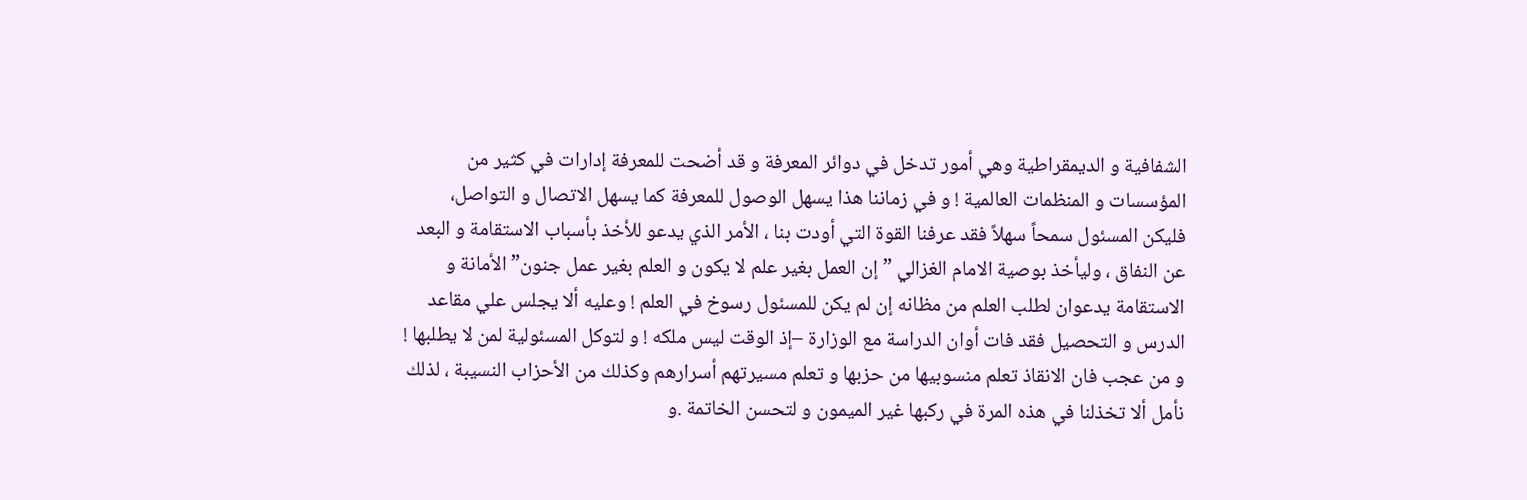الشفافية و الديمقراطية وهي أمور تدخل في دوائر المعرفة و قد أضحت للمعرفة إدارات في كثير من المؤسسات و المنظمات العالمية ! و في زماننا هذا يسهل الوصول للمعرفة كما يسهل الاتصال و التواصل، فليكن المسئول سمحاً سهلاً فقد عرفنا القوة التي أودت بنا ، الأمر الذي يدعو للأخذ بأسباب الاستقامة و البعد عن النفاق ، وليأخذ بوصية الامام الغزالي ” إن العمل بغير علم لا يكون و العلم بغير عمل جنون” الأمانة و الاستقامة يدعوان لطلب العلم من مظانه إن لم يكن للمسئول رسوخ في العلم ! وعليه ألا يجلس علي مقاعد الدرس و التحصيل فقد فات أوان الدراسة مع الوزارة –إذ الوقت ليس ملكه ! و لتوكل المسئولية لمن لا يطلبها ! و من عجب فان الانقاذ تعلم منسوبيها من حزبها و تعلم مسيرتهم أسرارهم وكذلك من الأحزاب النسيبة ، لذلك نأمل ألا تخذلنا في هذه المرة في ركبها غير الميمون و لتحسن الخاتمة .و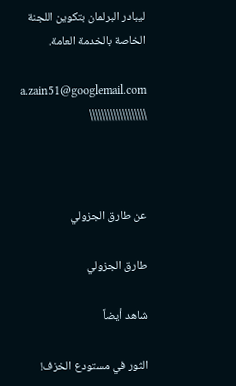ليبادر البرلمان بتكوين اللجنة الخاصة بالخدمة العامة.

a.zain51@googlemail.com
\\\\\\\\\\\\\\\\\\\



عن طارق الجزولي

طارق الجزولي

شاهد أيضاً

الثور في مستودع الخزف!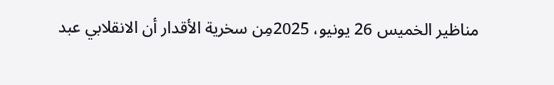مناظير الخميس 26 يونيو، 2025مِن سخرية الأقدار أن الانقلابي عبد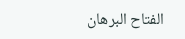الفتاح البرهان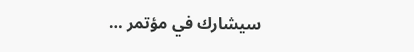سيشارك في مؤتمر …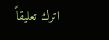اترك تعليقاً